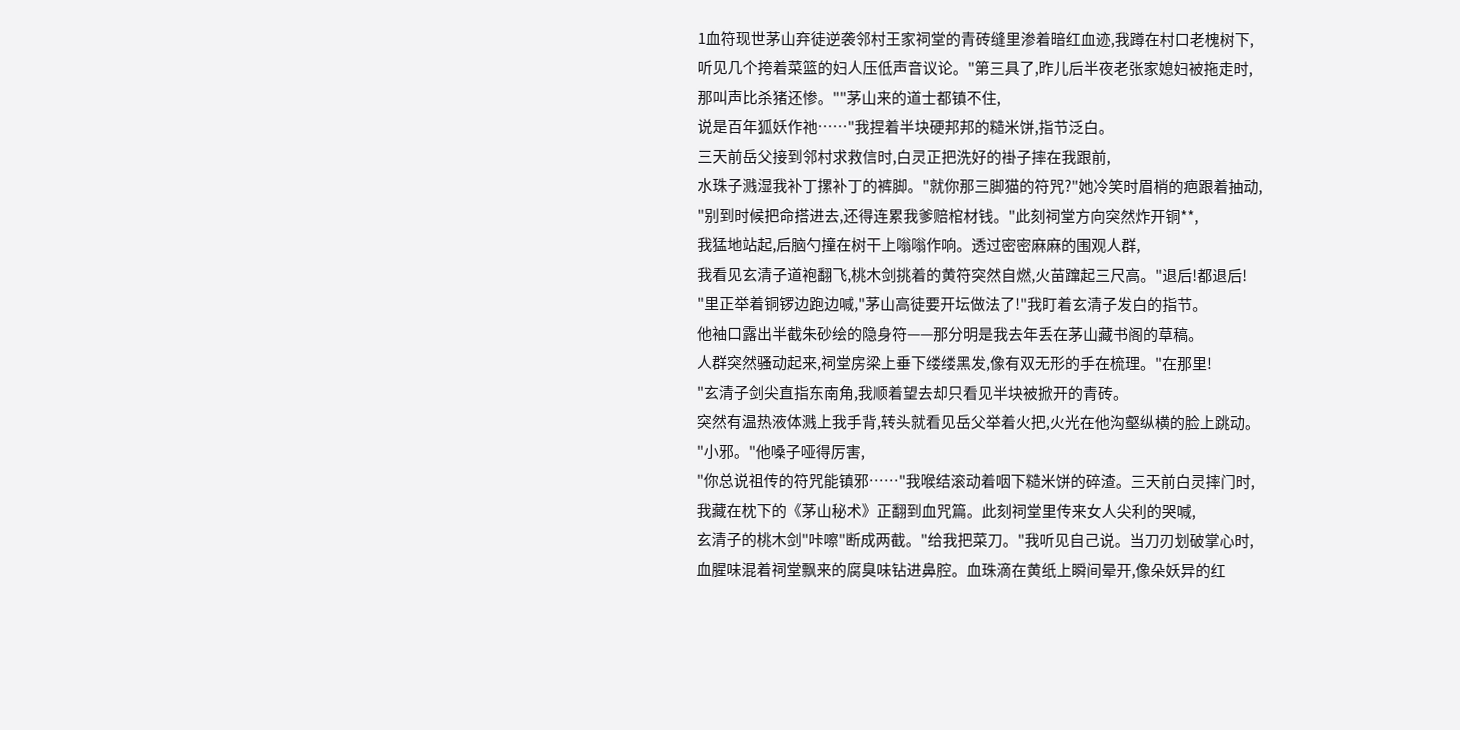1血符现世茅山弃徒逆袭邻村王家祠堂的青砖缝里渗着暗红血迹,我蹲在村口老槐树下,
听见几个挎着菜篮的妇人压低声音议论。"第三具了,昨儿后半夜老张家媳妇被拖走时,
那叫声比杀猪还惨。""茅山来的道士都镇不住,
说是百年狐妖作祂……"我捏着半块硬邦邦的糙米饼,指节泛白。
三天前岳父接到邻村求救信时,白灵正把洗好的褂子摔在我跟前,
水珠子溅湿我补丁摞补丁的裤脚。"就你那三脚猫的符咒?"她冷笑时眉梢的疤跟着抽动,
"别到时候把命搭进去,还得连累我爹赔棺材钱。"此刻祠堂方向突然炸开铜**,
我猛地站起,后脑勺撞在树干上嗡嗡作响。透过密密麻麻的围观人群,
我看见玄清子道袍翻飞,桃木剑挑着的黄符突然自燃,火苗蹿起三尺高。"退后!都退后!
"里正举着铜锣边跑边喊,"茅山高徒要开坛做法了!"我盯着玄清子发白的指节。
他袖口露出半截朱砂绘的隐身符——那分明是我去年丢在茅山藏书阁的草稿。
人群突然骚动起来,祠堂房梁上垂下缕缕黑发,像有双无形的手在梳理。"在那里!
"玄清子剑尖直指东南角,我顺着望去却只看见半块被掀开的青砖。
突然有温热液体溅上我手背,转头就看见岳父举着火把,火光在他沟壑纵横的脸上跳动。
"小邪。"他嗓子哑得厉害,
"你总说祖传的符咒能镇邪……"我喉结滚动着咽下糙米饼的碎渣。三天前白灵摔门时,
我藏在枕下的《茅山秘术》正翻到血咒篇。此刻祠堂里传来女人尖利的哭喊,
玄清子的桃木剑"咔嚓"断成两截。"给我把菜刀。"我听见自己说。当刀刃划破掌心时,
血腥味混着祠堂飘来的腐臭味钻进鼻腔。血珠滴在黄纸上瞬间晕开,像朵妖异的红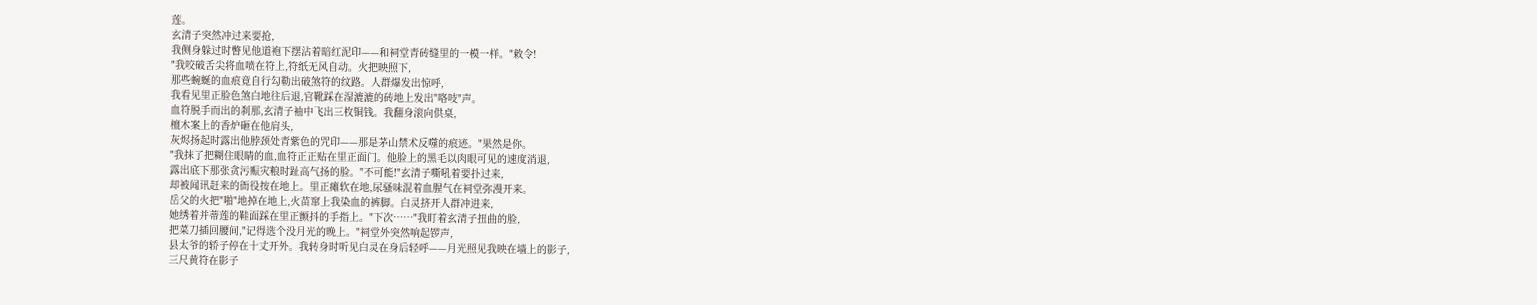莲。
玄清子突然冲过来要抢,
我侧身躲过时瞥见他道袍下摆沾着暗红泥印——和祠堂青砖缝里的一模一样。"敕令!
"我咬破舌尖将血喷在符上,符纸无风自动。火把映照下,
那些蜿蜒的血痕竟自行勾勒出破煞符的纹路。人群爆发出惊呼,
我看见里正脸色煞白地往后退,官靴踩在湿漉漉的砖地上发出"咯吱"声。
血符脱手而出的刹那,玄清子袖中飞出三枚铜钱。我翻身滚向供桌,
檀木案上的香炉砸在他肩头,
灰烬扬起时露出他脖颈处青紫色的咒印——那是茅山禁术反噬的痕迹。"果然是你。
"我抹了把糊住眼睛的血,血符正正贴在里正面门。他脸上的黑毛以肉眼可见的速度消退,
露出底下那张贪污赈灾粮时趾高气扬的脸。"不可能!"玄清子嘶吼着要扑过来,
却被闻讯赶来的衙役按在地上。里正瘫软在地,尿骚味混着血腥气在祠堂弥漫开来。
岳父的火把"啪"地掉在地上,火苗窜上我染血的裤脚。白灵挤开人群冲进来,
她绣着并蒂莲的鞋面踩在里正颤抖的手指上。"下次……"我盯着玄清子扭曲的脸,
把菜刀插回腰间,"记得选个没月光的晚上。"祠堂外突然响起锣声,
县太爷的轿子停在十丈开外。我转身时听见白灵在身后轻呼——月光照见我映在墙上的影子,
三尺黄符在影子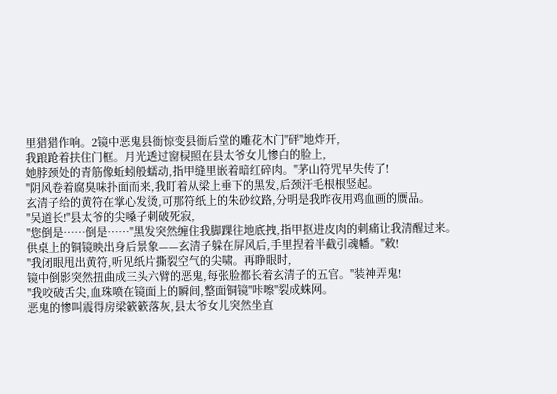里猎猎作响。2镜中恶鬼县衙惊变县衙后堂的雕花木门"砰"地炸开,
我踉跄着扶住门框。月光透过窗棂照在县太爷女儿惨白的脸上,
她脖颈处的青筋像蚯蚓般蠕动,指甲缝里嵌着暗红碎肉。"茅山符咒早失传了!
"阴风卷着腐臭味扑面而来,我盯着从梁上垂下的黑发,后颈汗毛根根竖起。
玄清子给的黄符在掌心发烫,可那符纸上的朱砂纹路,分明是我昨夜用鸡血画的赝品。
"吴道长!"县太爷的尖嗓子刺破死寂,
"您倒是……倒是……"黑发突然缠住我脚踝往地底拽,指甲抠进皮肉的刺痛让我清醒过来。
供桌上的铜镜映出身后景象——玄清子躲在屏风后,手里捏着半截引魂幡。"敕!
"我闭眼甩出黄符,听见纸片撕裂空气的尖啸。再睁眼时,
镜中倒影突然扭曲成三头六臂的恶鬼,每张脸都长着玄清子的五官。"装神弄鬼!
"我咬破舌尖,血珠喷在镜面上的瞬间,整面铜镜"咔嚓"裂成蛛网。
恶鬼的惨叫震得房梁簌簌落灰,县太爷女儿突然坐直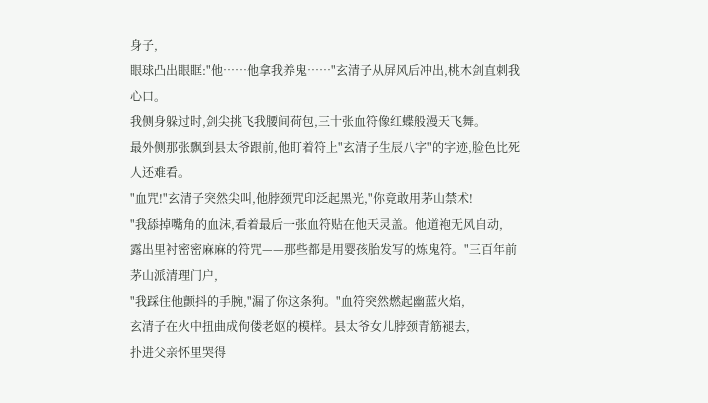身子,
眼球凸出眼眶:"他……他拿我养鬼……"玄清子从屏风后冲出,桃木剑直刺我心口。
我侧身躲过时,剑尖挑飞我腰间荷包,三十张血符像红蝶般漫天飞舞。
最外侧那张飘到县太爷跟前,他盯着符上"玄清子生辰八字"的字迹,脸色比死人还难看。
"血咒!"玄清子突然尖叫,他脖颈咒印泛起黑光,"你竟敢用茅山禁术!
"我舔掉嘴角的血沫,看着最后一张血符贴在他天灵盖。他道袍无风自动,
露出里衬密密麻麻的符咒——那些都是用婴孩胎发写的炼鬼符。"三百年前茅山派清理门户,
"我踩住他颤抖的手腕,"漏了你这条狗。"血符突然燃起幽蓝火焰,
玄清子在火中扭曲成佝偻老妪的模样。县太爷女儿脖颈青筋褪去,
扑进父亲怀里哭得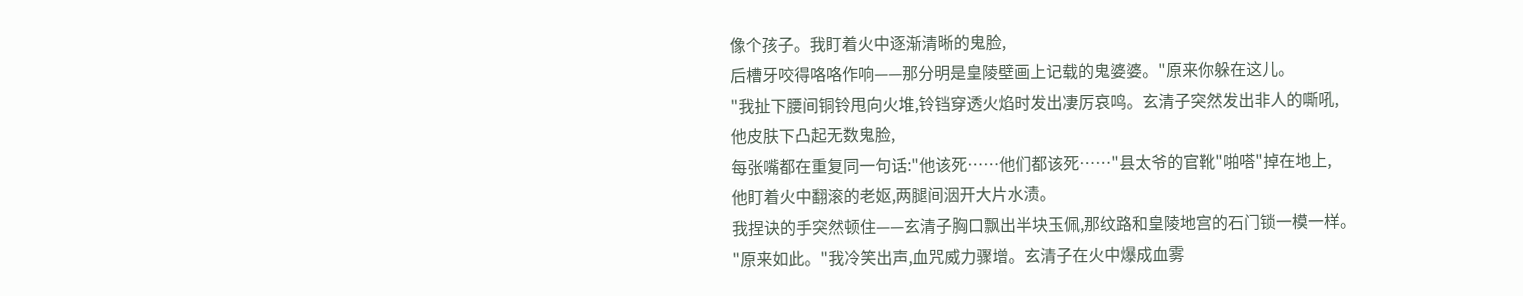像个孩子。我盯着火中逐渐清晰的鬼脸,
后槽牙咬得咯咯作响——那分明是皇陵壁画上记载的鬼婆婆。"原来你躲在这儿。
"我扯下腰间铜铃甩向火堆,铃铛穿透火焰时发出凄厉哀鸣。玄清子突然发出非人的嘶吼,
他皮肤下凸起无数鬼脸,
每张嘴都在重复同一句话:"他该死……他们都该死……"县太爷的官靴"啪嗒"掉在地上,
他盯着火中翻滚的老妪,两腿间洇开大片水渍。
我捏诀的手突然顿住——玄清子胸口飘出半块玉佩,那纹路和皇陵地宫的石门锁一模一样。
"原来如此。"我冷笑出声,血咒威力骤增。玄清子在火中爆成血雾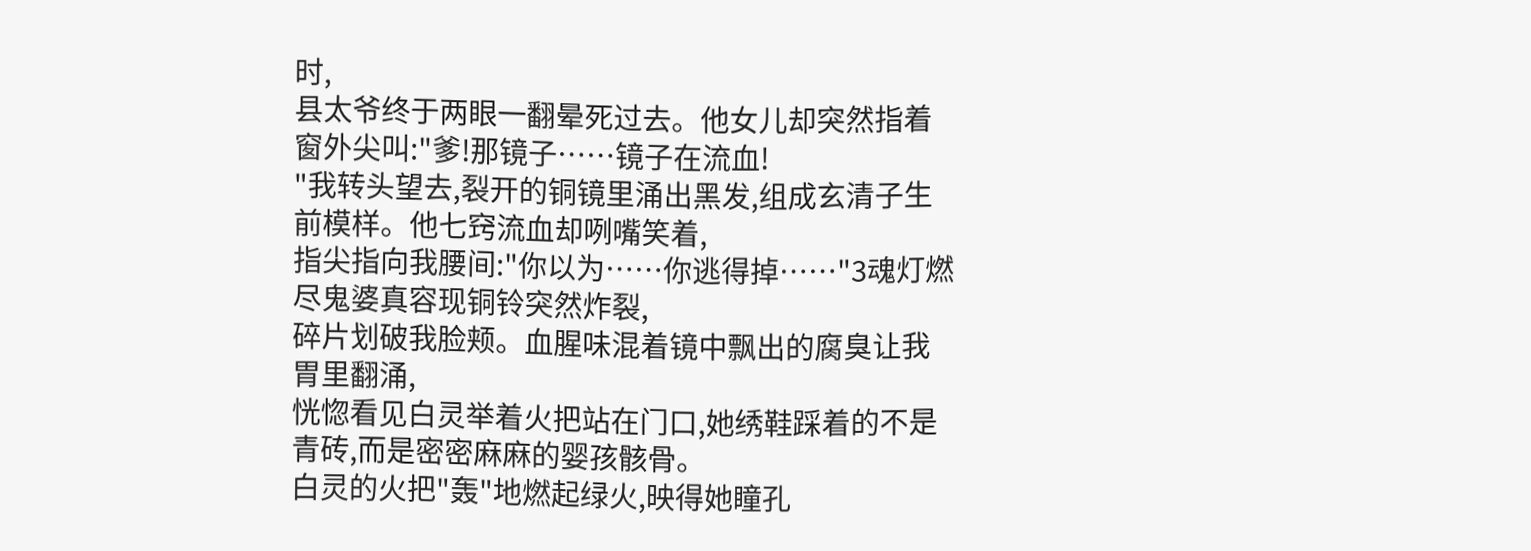时,
县太爷终于两眼一翻晕死过去。他女儿却突然指着窗外尖叫:"爹!那镜子……镜子在流血!
"我转头望去,裂开的铜镜里涌出黑发,组成玄清子生前模样。他七窍流血却咧嘴笑着,
指尖指向我腰间:"你以为……你逃得掉……"3魂灯燃尽鬼婆真容现铜铃突然炸裂,
碎片划破我脸颊。血腥味混着镜中飘出的腐臭让我胃里翻涌,
恍惚看见白灵举着火把站在门口,她绣鞋踩着的不是青砖,而是密密麻麻的婴孩骸骨。
白灵的火把"轰"地燃起绿火,映得她瞳孔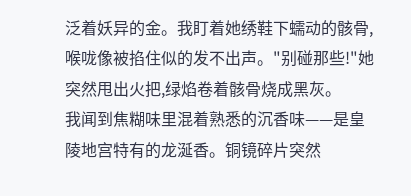泛着妖异的金。我盯着她绣鞋下蠕动的骸骨,
喉咙像被掐住似的发不出声。"别碰那些!"她突然甩出火把,绿焰卷着骸骨烧成黑灰。
我闻到焦糊味里混着熟悉的沉香味——是皇陵地宫特有的龙涎香。铜镜碎片突然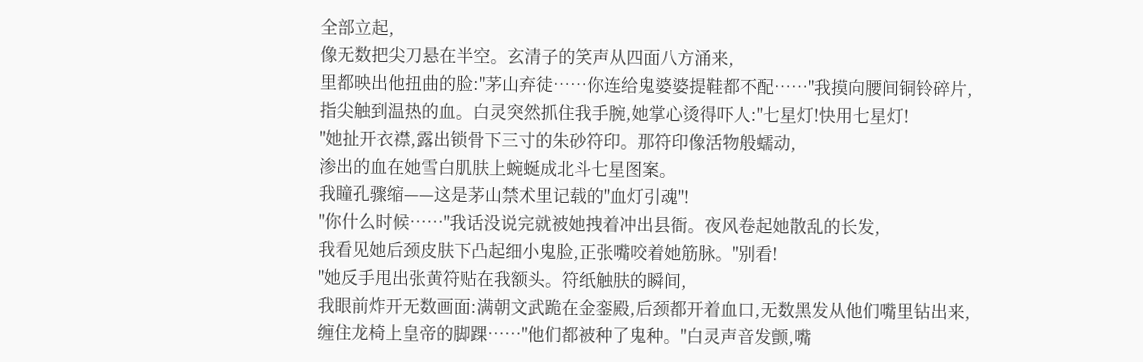全部立起,
像无数把尖刀悬在半空。玄清子的笑声从四面八方涌来,
里都映出他扭曲的脸:"茅山弃徒……你连给鬼婆婆提鞋都不配……"我摸向腰间铜铃碎片,
指尖触到温热的血。白灵突然抓住我手腕,她掌心烫得吓人:"七星灯!快用七星灯!
"她扯开衣襟,露出锁骨下三寸的朱砂符印。那符印像活物般蠕动,
渗出的血在她雪白肌肤上蜿蜒成北斗七星图案。
我瞳孔骤缩——这是茅山禁术里记载的"血灯引魂"!
"你什么时候……"我话没说完就被她拽着冲出县衙。夜风卷起她散乱的长发,
我看见她后颈皮肤下凸起细小鬼脸,正张嘴咬着她筋脉。"别看!
"她反手甩出张黄符贴在我额头。符纸触肤的瞬间,
我眼前炸开无数画面:满朝文武跪在金銮殿,后颈都开着血口,无数黑发从他们嘴里钻出来,
缠住龙椅上皇帝的脚踝……"他们都被种了鬼种。"白灵声音发颤,嘴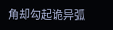角却勾起诡异弧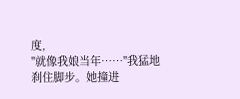度,
"就像我娘当年……"我猛地刹住脚步。她撞进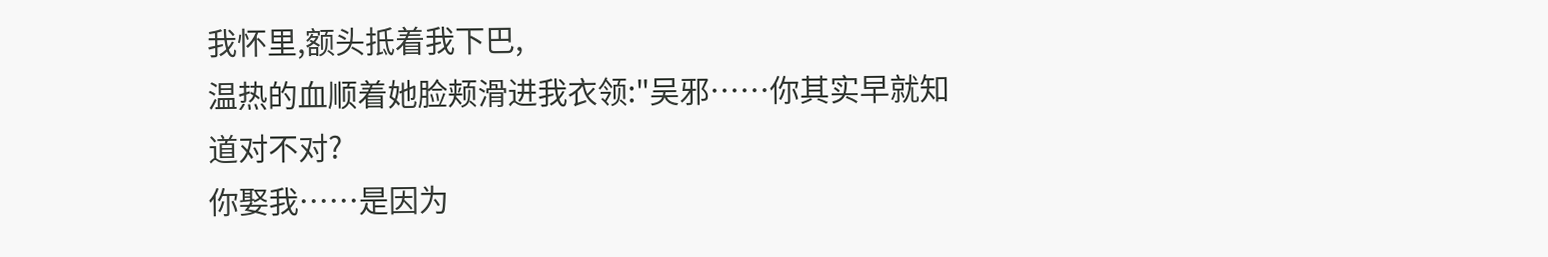我怀里,额头抵着我下巴,
温热的血顺着她脸颊滑进我衣领:"吴邪……你其实早就知道对不对?
你娶我……是因为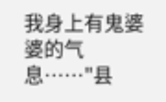我身上有鬼婆婆的气息……"县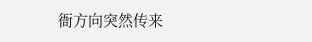衙方向突然传来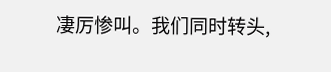凄厉惨叫。我们同时转头,